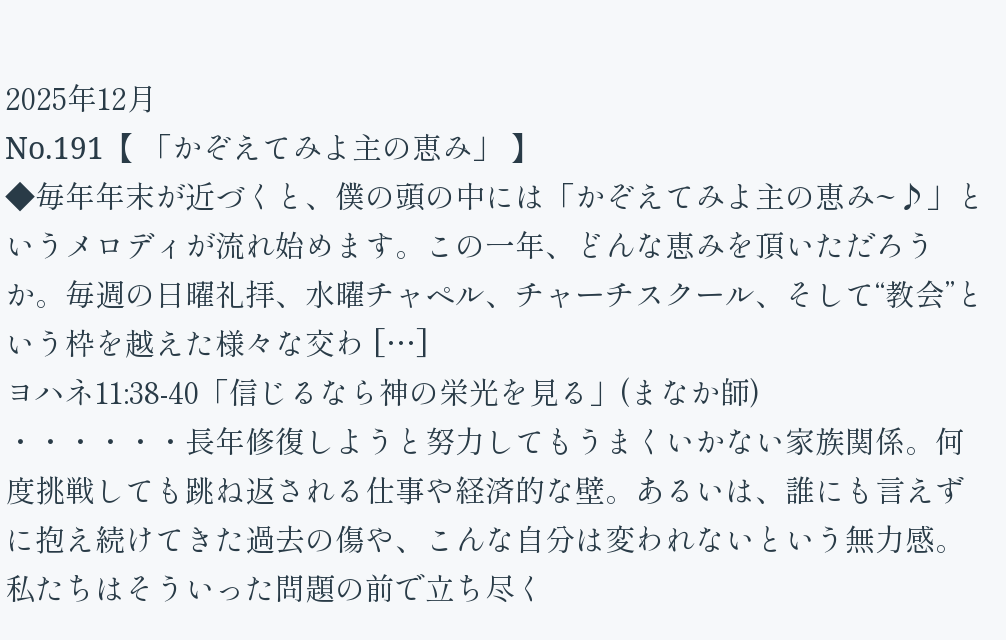2025年12月
No.191【 「かぞえてみよ主の恵み」 】
◆毎年年末が近づくと、僕の頭の中には「かぞえてみよ主の恵み~♪」というメロディが流れ始めます。この一年、どんな恵みを頂いただろうか。毎週の日曜礼拝、水曜チャペル、チャーチスクール、そして“教会”という枠を越えた様々な交わ […]
ヨハネ11:38-40「信じるなら神の栄光を見る」(まなか師)
・・・・・・長年修復しようと努力してもうまくいかない家族関係。何度挑戦しても跳ね返される仕事や経済的な壁。あるいは、誰にも言えずに抱え続けてきた過去の傷や、こんな自分は変われないという無力感。私たちはそういった問題の前で立ち尽く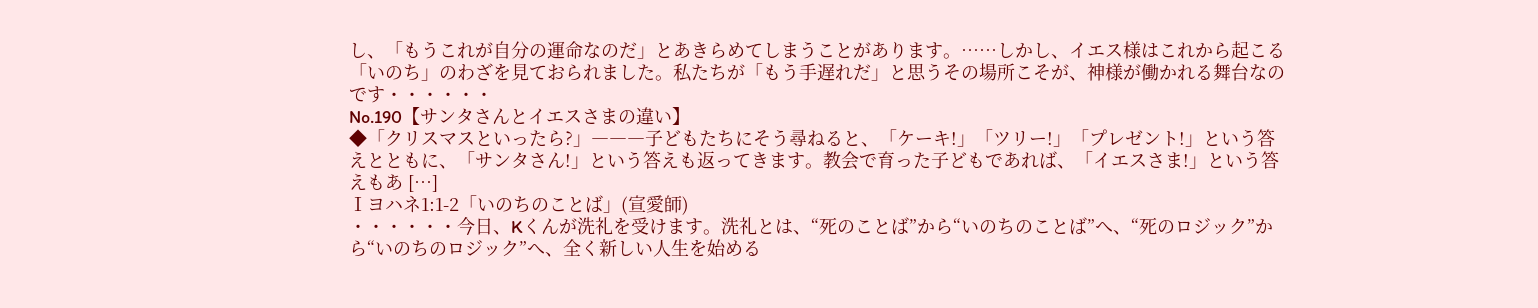し、「もうこれが自分の運命なのだ」とあきらめてしまうことがあります。……しかし、イエス様はこれから起こる「いのち」のわざを見ておられました。私たちが「もう手遅れだ」と思うその場所こそが、神様が働かれる舞台なのです・・・・・・
No.190【サンタさんとイエスさまの違い】
◆「クリスマスといったら?」―――子どもたちにそう尋ねると、「ケーキ!」「ツリー!」「プレゼント!」という答えとともに、「サンタさん!」という答えも返ってきます。教会で育った子どもであれば、「イエスさま!」という答えもあ […]
Ⅰヨハネ1:1-2「いのちのことば」(宣愛師)
・・・・・・今日、Kくんが洗礼を受けます。洗礼とは、“死のことば”から“いのちのことば”へ、“死のロジック”から“いのちのロジック”へ、全く新しい人生を始める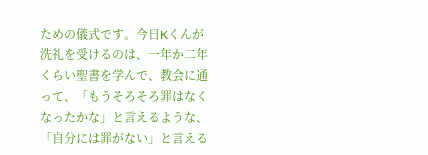ための儀式です。今日Kくんが洗礼を受けるのは、一年か二年くらい聖書を学んで、教会に通って、「もうそろそろ罪はなくなったかな」と言えるような、「自分には罪がない」と言える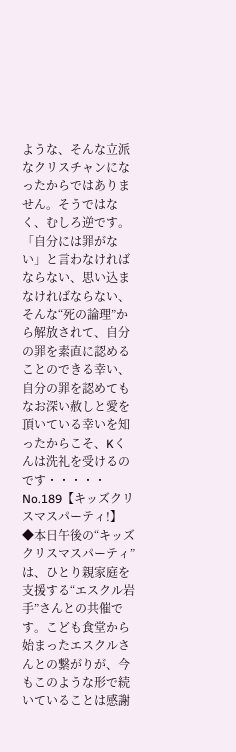ような、そんな立派なクリスチャンになったからではありません。そうではなく、むしろ逆です。「自分には罪がない」と言わなければならない、思い込まなければならない、そんな“死の論理”から解放されて、自分の罪を素直に認めることのできる幸い、自分の罪を認めてもなお深い赦しと愛を頂いている幸いを知ったからこそ、Kくんは洗礼を受けるのです・・・・・
No.189【キッズクリスマスパーティ!】
◆本日午後の“キッズクリスマスパーティ”は、ひとり親家庭を支援する“エスクル岩手”さんとの共催です。こども食堂から始まったエスクルさんとの繋がりが、今もこのような形で続いていることは感謝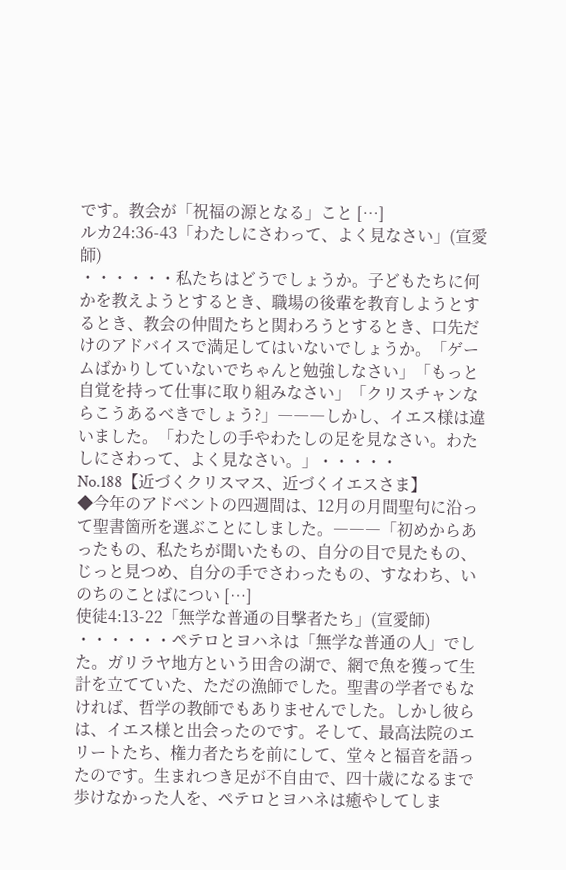です。教会が「祝福の源となる」こと […]
ルカ24:36-43「わたしにさわって、よく見なさい」(宣愛師)
・・・・・・私たちはどうでしょうか。子どもたちに何かを教えようとするとき、職場の後輩を教育しようとするとき、教会の仲間たちと関わろうとするとき、口先だけのアドバイスで満足してはいないでしょうか。「ゲームばかりしていないでちゃんと勉強しなさい」「もっと自覚を持って仕事に取り組みなさい」「クリスチャンならこうあるべきでしょう?」―――しかし、イエス様は違いました。「わたしの手やわたしの足を見なさい。わたしにさわって、よく見なさい。」・・・・・
No.188【近づくクリスマス、近づくイエスさま】
◆今年のアドベントの四週間は、12月の月間聖句に沿って聖書箇所を選ぶことにしました。―――「初めからあったもの、私たちが聞いたもの、自分の目で見たもの、じっと見つめ、自分の手でさわったもの、すなわち、いのちのことばについ […]
使徒4:13-22「無学な普通の目撃者たち」(宣愛師)
・・・・・・ペテロとヨハネは「無学な普通の人」でした。ガリラヤ地方という田舎の湖で、網で魚を獲って生計を立てていた、ただの漁師でした。聖書の学者でもなければ、哲学の教師でもありませんでした。しかし彼らは、イエス様と出会ったのです。そして、最高法院のエリートたち、権力者たちを前にして、堂々と福音を語ったのです。生まれつき足が不自由で、四十歳になるまで歩けなかった人を、ペテロとヨハネは癒やしてしま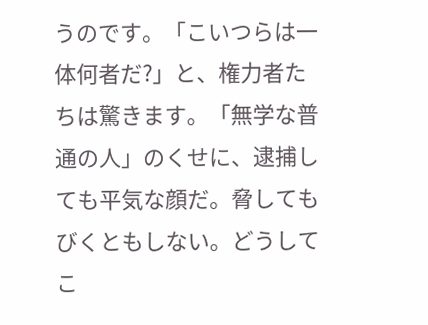うのです。「こいつらは一体何者だ?」と、権力者たちは驚きます。「無学な普通の人」のくせに、逮捕しても平気な顔だ。脅してもびくともしない。どうしてこ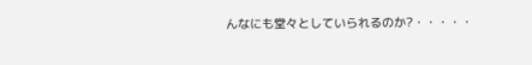んなにも堂々としていられるのか?・・・・・